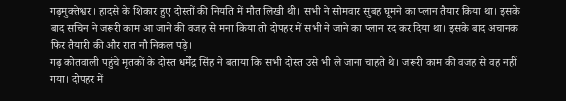गढ़मुक्तेश्वर। हादसे के शिकार हुए दोस्तों की नियति में मौत लिखी थी। सभी ने सोमवार सुबह घूमने का प्लान तैयार किया था। इसके बाद सचिन ने जरूरी काम आ जाने की वजह से मना किया तो दोपहर में सभी ने जाने का प्लान रद कर दिया था। इसके बाद अचानक फिर तैयारी की और रात नौ निकल पड़े।
गढ़ कोतवाली पहुंचे मृतकों के दोस्त धर्मेंद्र सिंह ने बताया कि सभी दोस्त उसे भी ले जाना चाहते थे। जरूरी काम की वजह से वह नहीं गया। दोपहर में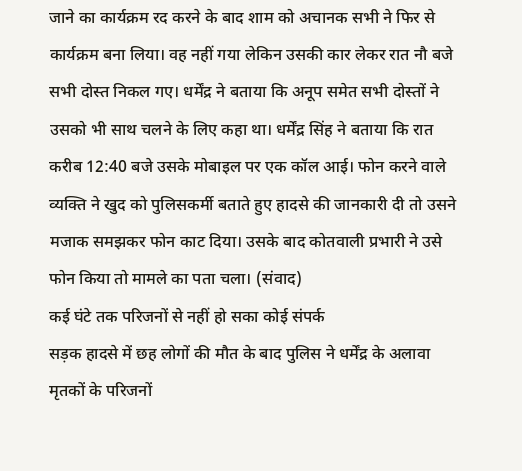जाने का कार्यक्रम रद करने के बाद शाम को अचानक सभी ने फिर से कार्यक्रम बना लिया। वह नहीं गया लेकिन उसकी कार लेकर रात नौ बजे सभी दोस्त निकल गए। धर्मेंद्र ने बताया कि अनूप समेत सभी दोस्तों ने उसको भी साथ चलने के लिए कहा था। धर्मेंद्र सिंह ने बताया कि रात करीब 12:40 बजे उसके मोबाइल पर एक कॉल आई। फोन करने वाले व्यक्ति ने खुद को पुलिसकर्मी बताते हुए हादसे की जानकारी दी तो उसने मजाक समझकर फोन काट दिया। उसके बाद कोतवाली प्रभारी ने उसे फोन किया तो मामले का पता चला। (संवाद)
कई घंटे तक परिजनों से नहीं हो सका कोई संपर्क
सड़क हादसे में छह लोगों की मौत के बाद पुलिस ने धर्मेंद्र के अलावा मृतकों के परिजनों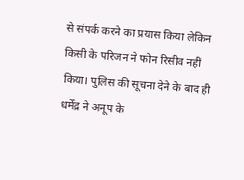से संपर्क करने का प्रयास किया लेकिन किसी के परिजन ने फोन रिसीव नहीं किया। पुलिस की सूचना देने के बाद ही धर्मेंद्र ने अनूप के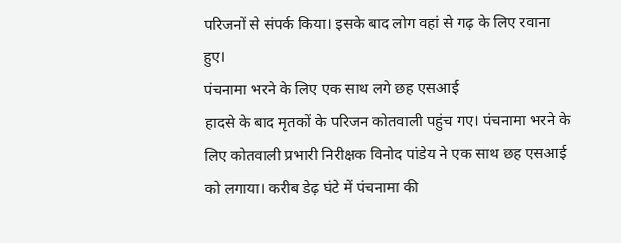परिजनों से संपर्क किया। इसके बाद लोग वहां से गढ़ के लिए रवाना हुए।
पंचनामा भरने के लिए एक साथ लगे छह एसआई
हादसे के बाद मृतकों के परिजन कोतवाली पहुंच गए। पंचनामा भरने के लिए कोतवाली प्रभारी निरीक्षक विनोद पांडेय ने एक साथ छह एसआई को लगाया। करीब डेढ़ घंटे में पंचनामा की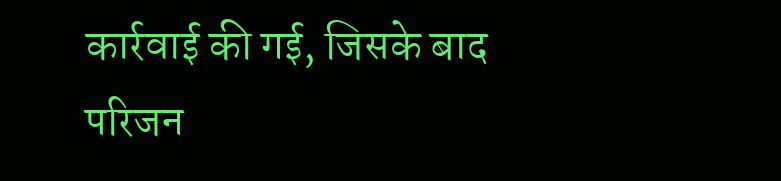कार्रवाई की गई, जिसके बाद परिजन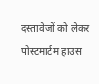दस्तावेजों को लेकर पोस्टमार्टम हाउस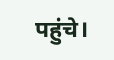पहुंचे।